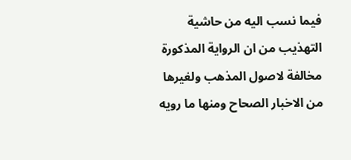فيما نسب اليه من حاشية التهذيب من ان الرواية المذكورة مخالفة لاصول المذهب ولغيرها من الاخبار الصحاح ومنها ما رويه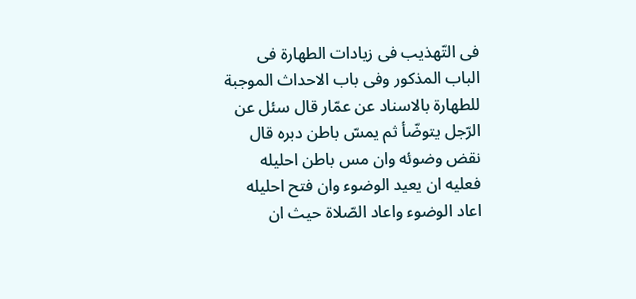فى التّهذيب فى زيادات الطهارة فى الباب المذكور وفى باب الاحداث الموجبة للطهارة بالاسناد عن عمّار قال سئل عن الرّجل يتوضّأ ثم يمسّ باطن دبره قال نقض وضوئه وان مس باطن احليله فعليه ان يعيد الوضوء وان فتح احليله اعاد الوضوء واعاد الصّلاة حيث ان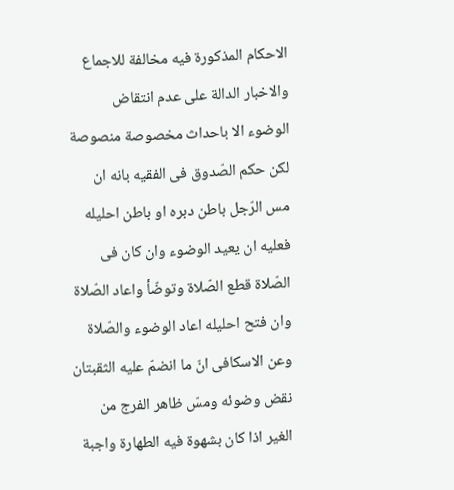الاحكام المذكورة فيه مخالفة للاجماع والاخبار الدالة على عدم انتقاض الوضوء الا باحداث مخصوصة منصوصة لكن حكم الصّدوق فى الفقيه بانه ان مس الرّجل باطن دبره او باطن احليله فعليه ان يعيد الوضوء وان كان فى الصّلاة قطع الصّلاة وتوضّأ واعاد الصّلاة وان فتح احليله اعاد الوضوء والصّلاة وعن الاسكافى انّ ما انضمّ عليه الثقبتان نقض وضوئه ومسّ ظاهر الفرج من الغير اذا كان بشهوة فيه الطهارة واجبة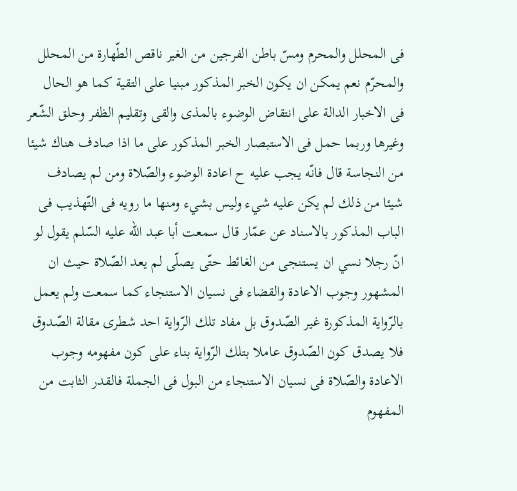فى المحلل والمحرم ومسّ باطن الفرجين من الغير ناقص الطّهارة من المحلل والمحرّم نعم يمكن ان يكون الخبر المذكور مبنيا على التقية كما هو الحال فى الاخبار الدالة على انتقاض الوضوء بالمذى والقى وتقليم الظفر وحلق الشّعر وغيرها وربما حمل فى الاستبصار الخبر المذكور على ما اذا صادف هناك شيئا من النجاسة قال فانّه يجب عليه ح اعادة الوضوء والصّلاة ومن لم يصادف شيئا من ذلك لم يكن عليه شيء وليس بشيء ومنها ما رويه فى التّهذيب فى الباب المذكور بالاسناد عن عمّار قال سمعت أبا عبد الله عليه السّلم يقول لو انّ رجلا نسي ان يستنجى من الغائط حتّى يصلّى لم يعد الصّلاة حيث ان المشهور وجوب الاعادة والقضاء فى نسيان الاستنجاء كما سمعت ولم يعمل بالرّواية المذكورة غير الصّدوق بل مفاد تلك الرّواية احد شطرى مقالة الصّدوق فلا يصدق كون الصّدوق عاملا بتلك الرّواية بناء على كون مفهومه وجوب الاعادة والصّلاة فى نسيان الاستنجاء من البول فى الجملة فالقدر الثابت من المفهوم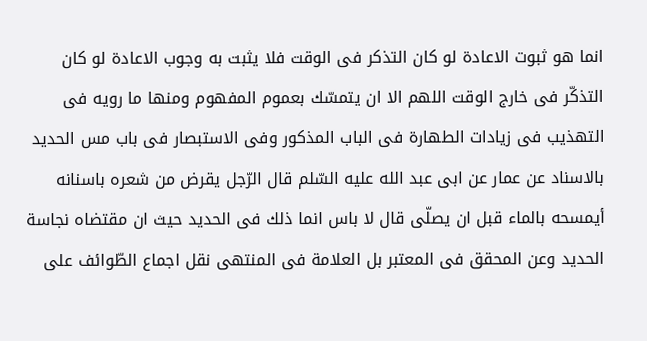انما هو ثبوت الاعادة لو كان التذكر فى الوقت فلا يثبت به وجوب الاعادة لو كان التذكّر فى خارج الوقت اللهم الا ان يتمسّك بعموم المفهوم ومنها ما رويه فى التهذيب فى زيادات الطهارة فى الباب المذكور وفى الاستبصار فى باب مس الحديد بالاسناد عن عمار عن ابى عبد الله عليه السّلم قال الرّجل يقرض من شعره باسنانه أيمسحه بالماء قبل ان يصلّى قال لا باس انما ذلك فى الحديد حيث ان مقتضاه نجاسة الحديد وعن المحقق فى المعتبر بل العلامة فى المنتهى نقل اجماع الطّوائف على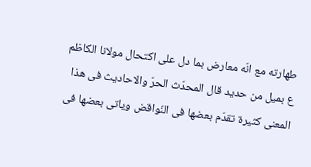طهارته مع انّه معارض بما دل على اكتحال مولانا الكاظم ع بميل من حديد قال المحدّث الحرّ والاحاديث فى هذا المعنى كثيرة تقدّم بعضها فى النّواقض وياتى بعضها فى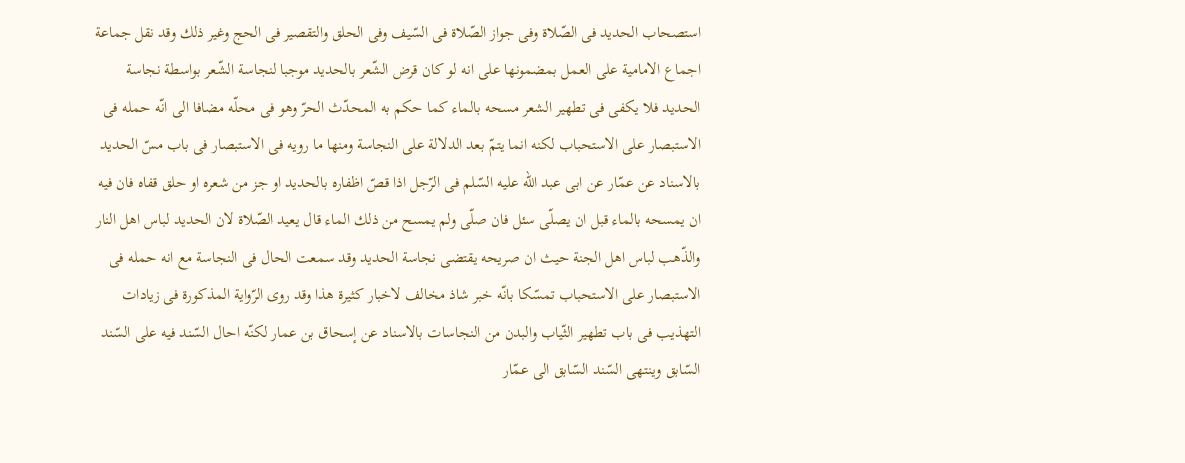استصحاب الحديد فى الصّلاة وفى جواز الصّلاة فى السّيف وفى الحلق والتقصير فى الحج وغير ذلك وقد نقل جماعة اجماع الامامية على العمل بمضمونها على انه لو كان قرض الشّعر بالحديد موجبا لنجاسة الشّعر بواسطة نجاسة الحديد فلا يكفى فى تطهير الشعر مسحه بالماء كما حكم به المحدّث الحرّ وهو فى محلّه مضافا الى انّه حمله فى الاستبصار على الاستحباب لكنه انما يتمّ بعد الدلالة على النجاسة ومنها ما رويه فى الاستبصار فى باب مسّ الحديد بالاسناد عن عمّار عن ابى عبد الله عليه السّلم فى الرّجل اذا قصّ اظفاره بالحديد او جز من شعره او حلق قفاه فان فيه ان يمسحه بالماء قبل ان يصلّى سئل فان صلّى ولم يمسح من ذلك الماء قال يعيد الصّلاة لان الحديد لباس اهل النار والذّهب لباس اهل الجنة حيث ان صريحه يقتضى نجاسة الحديد وقد سمعت الحال فى النجاسة مع انه حمله فى الاستبصار على الاستحباب تمسّكا بانّه خبر شاذ مخالف لاخبار كثيرة هذا وقد روى الرّواية المذكورة فى زيادات التهذيب فى باب تطهير الثّياب والبدن من النجاسات بالاسناد عن إسحاق بن عمار لكنّه احال السّند فيه على السّند السّابق وينتهى السّند السّابق الى عمّار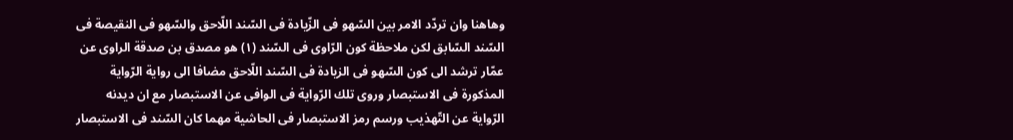وهاهنا وان تردّد الامر بين السّهو فى الزّيادة فى السّند اللّاحق والسّهو فى النقيصة فى السّند السّابق لكن ملاحظة كون الرّاوى فى السّند (١) هو مصدق بن صدقة الراوى عن عمّار ترشد الى كون السّهو فى الزيادة فى السّند اللّاحق مضافا الى رواية الرّواية المذكورة فى الاستبصار وروى تلك الرّواية فى الوافى عن الاستبصار مع ان ديدنه الرّواية عن التّهذيب ورسم رمز الاستبصار فى الحاشية مهما كان السّند فى الاستبصار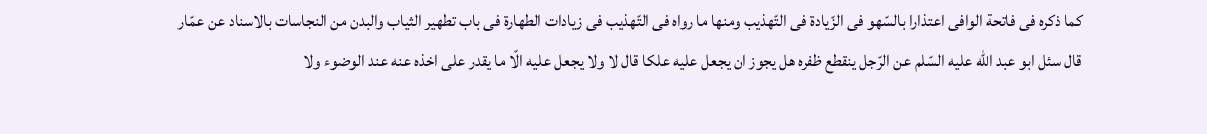كما ذكره فى فاتحة الوافى اعتذارا بالسّهو فى الزّيادة فى التّهذيب ومنها ما رواه فى التّهذيب فى زيادات الطهارة فى باب تطهير الثياب والبدن من النجاسات بالاسناد عن عمّار قال سئل ابو عبد الله عليه السّلم عن الرّجل ينقطع ظفره هل يجوز ان يجعل عليه علكا قال لا ولا يجعل عليه الّا ما يقدر على اخذه عنه عند الوضوء ولا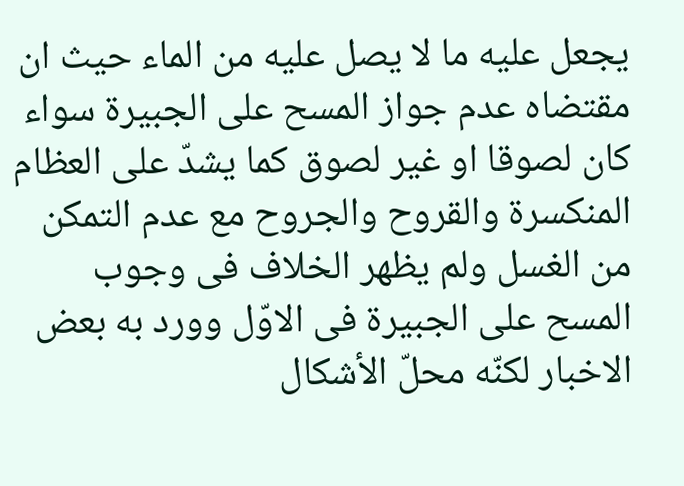يجعل عليه ما لا يصل عليه من الماء حيث ان مقتضاه عدم جواز المسح على الجبيرة سواء كان لصوقا او غير لصوق كما يشدّ على العظام المنكسرة والقروح والجروح مع عدم التمكن من الغسل ولم يظهر الخلاف فى وجوب المسح على الجبيرة فى الاوّل وورد به بعض الاخبار لكنّه محلّ الأشكال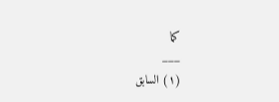كما
___
(١) السابق